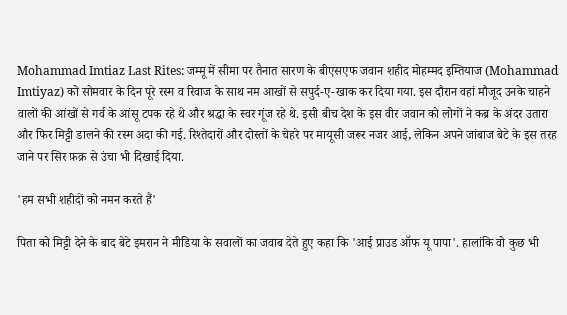Mohammad Imtiaz Last Rites: जम्मू में सीमा पर तैनात सारण के बीएसएफ जवान शहीद मोहम्मद इम्तियाज (Mohammad Imtiyaz) को सोमवार के दिन पूरे रस्म व रिवाज के साथ नम आखों से सपुर्द-ए-खाक कर दिया गया. इस दौरान वहां मौजूद उनके चाहने वालों की आंखों से गर्व के आंसू टपक रहे थे और श्रद्धा के स्वर गूंज रहे थे. इसी बीच देश के इस वीर जवान को लोगों ने कब्र के अंदर उतारा और फिर मिट्टी डालने की रस्म अदा की गई. रिश्तेदारों और दोस्तों के चेहरे पर मायूसी जरूर नजर आई, लेकिन अपने जांबाज बेटे के इस तरह जाने पर सिर फ़क्र से उंचा भी दिखाई दिया.

'हम सभी शहीदों को नमन करते हैं'

पिता को मिट्टी देने के बाद बेटे इमरान ने मीडिया के सवालों का जवाब देते हुए कहा कि 'आई प्राउड ऑफ यू पापा'. हालांकि वो कुछ भी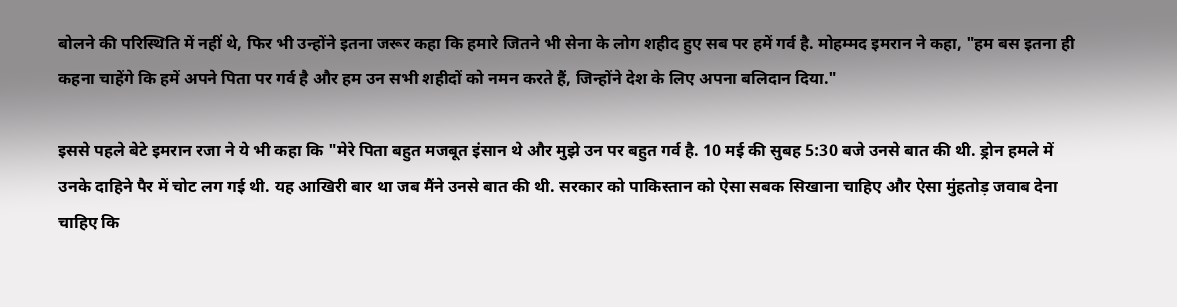बोलने की परिस्थिति में नहीं थे, फिर भी उन्होंने इतना जरूर कहा कि हमारे जितने भी सेना के लोग शहीद हुए सब पर हमें गर्व है. मोहम्मद इमरान ने कहा, "हम बस इतना ही कहना चाहेंगे कि हमें अपने पिता पर गर्व है और हम उन सभी शहीदों को नमन करते हैं, जिन्होंने देश के लिए अपना बलिदान दिया."

इससे पहले बेटे इमरान रजा ने ये भी कहा कि "मेरे पिता बहुत मजबूत इंसान थे और मुझे उन पर बहुत गर्व है. 10 मई की सुबह 5:30 बजे उनसे बात की थी. ड्रोन हमले में उनके दाहिने पैर में चोट लग गई थी. यह आखिरी बार था जब मैंने उनसे बात की थी. सरकार को पाकिस्तान को ऐसा सबक सिखाना चाहिए और ऐसा मुंहतोड़ जवाब देना चाहिए कि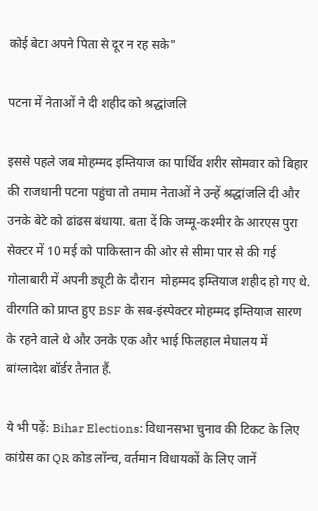कोई बेटा अपने पिता से दूर न रह सके"

पटना में नेताओं ने दी शहीद को श्रद्धांजलि

इससे पहले जब मोहम्मद इम्तियाज का पार्थिव शरीर सोमवार को बिहार की राजधानी पटना पहुंचा तो तमाम नेताओं ने उन्हें श्रद्धांजलि दी और उनके बेटे को ढांढस बंधाया. बता दें कि जम्मू-कश्मीर के आरएस पुरा सेक्टर में 10 मई को पाकिस्तान की ओर से सीमा पार से की गई गोलाबारी में अपनी ड्यूटी के दौरान  मोहम्मद इम्तियाज शहीद हो गए थे. वीरगति को प्राप्त हुए BSF के सब-इंस्पेक्टर मोहम्मद इम्तियाज सारण के रहने वाले थे और उनके एक और भाई फिलहाल मेघालय में बांग्लादेश बॉर्डर तैनात हैं.

ये भी पढ़ें: Bihar Elections: विधानसभा चुनाव की टिकट के लिए कांग्रेस का QR कोड लॉन्च, वर्तमान विधायकों के लिए जानें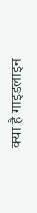क्या है गाइडलाइन